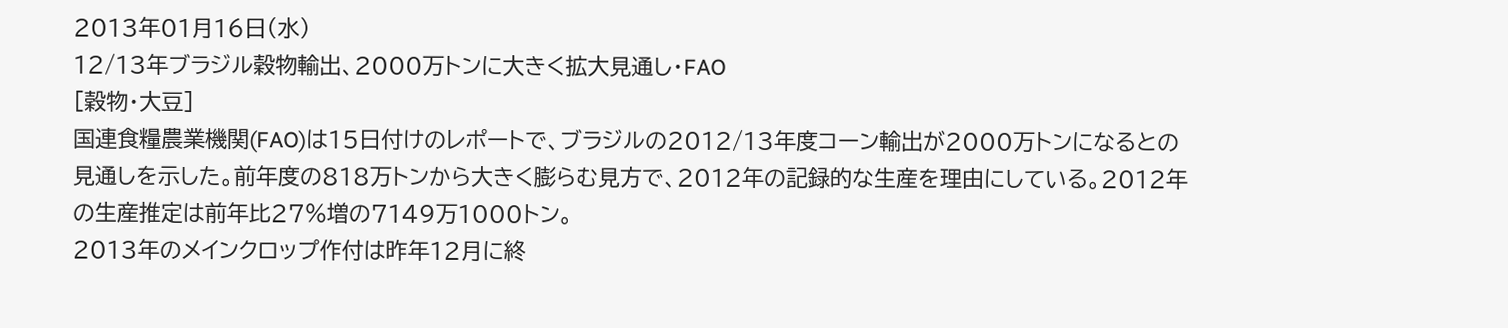2013年01月16日(水)
12/13年ブラジル穀物輸出、2000万トンに大きく拡大見通し・FAO
[穀物・大豆]
国連食糧農業機関(FAO)は15日付けのレポートで、ブラジルの2012/13年度コーン輸出が2000万トンになるとの見通しを示した。前年度の818万トンから大きく膨らむ見方で、2012年の記録的な生産を理由にしている。2012年の生産推定は前年比27%増の7149万1000トン。
2013年のメインクロップ作付は昨年12月に終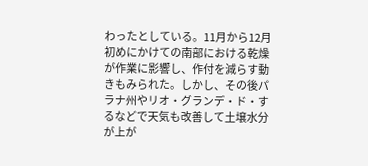わったとしている。11月から12月初めにかけての南部における乾燥が作業に影響し、作付を減らす動きもみられた。しかし、その後パラナ州やリオ・グランデ・ド・するなどで天気も改善して土壌水分が上が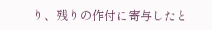り、残りの作付に寄与したと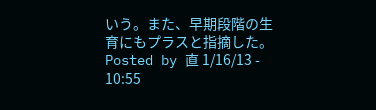いう。また、早期段階の生育にもプラスと指摘した。
Posted by 直 1/16/13 - 10:55